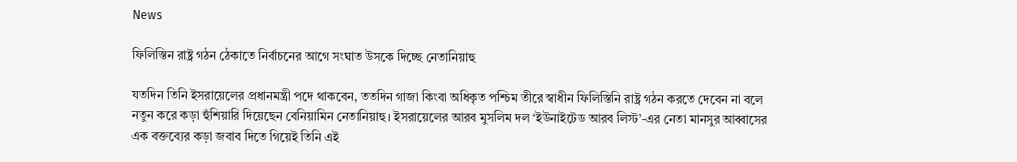News

ফিলিস্তিন রাষ্ট্র গঠন ঠেকাতে নির্বাচনের আগে সংঘাত উসকে দিচ্ছে নেতানিয়াহু

যতদিন তিনি ইসরায়েলের প্রধানমন্ত্রী পদে থাকবেন, ততদিন গাজা কিংবা অধিকৃত পশ্চিম তীরে স্বাধীন ফিলিস্তিনি রাষ্ট্র গঠন করতে দেবেন না বলে নতুন করে কড়া হুঁশিয়ারি দিয়েছেন বেনিয়ামিন নেতানিয়াহু। ইসরায়েলের আরব মুসলিম দল ‘ইউনাইটেড আরব লিস্ট’-এর নেতা মানসুর আব্বাসের এক বক্তব্যের কড়া জবাব দিতে গিয়েই তিনি এই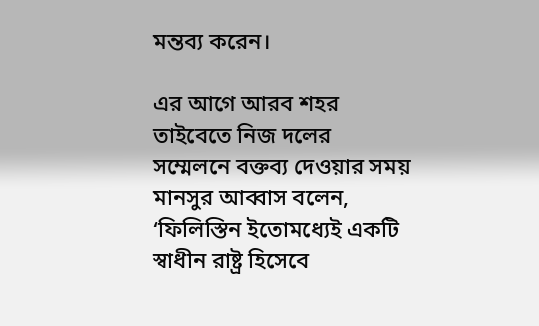মন্তব্য করেন।

এর আগে আরব শহর তাইবেতে নিজ দলের সম্মেলনে বক্তব্য দেওয়ার সময় মানসুর আব্বাস বলেন, ‘ফিলিস্তিন ইতোমধ্যেই একটি স্বাধীন রাষ্ট্র হিসেবে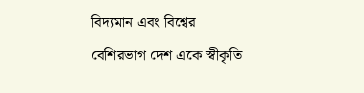বিদ্যমান এবং বিশ্বের বেশিরভাগ দেশ একে স্বীকৃতি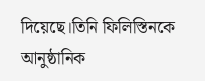দিয়েছে।তিনি ফিলিস্তিনকে আনুষ্ঠানিক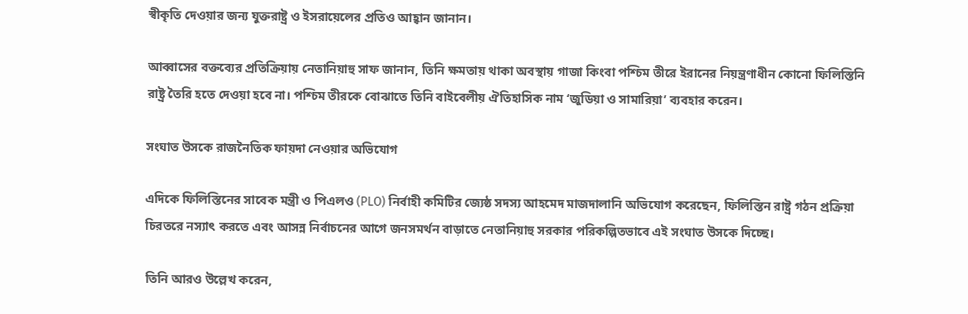স্বীকৃতি দেওয়ার জন্য যুক্তরাষ্ট্র ও ইসরায়েলের প্রতিও আহ্বান জানান।

আব্বাসের বক্তব্যের প্রতিক্রিয়ায় নেতানিয়াহু সাফ জানান, তিনি ক্ষমতায় থাকা অবস্থায় গাজা কিংবা পশ্চিম তীরে ইরানের নিয়ন্ত্রণাধীন কোনো ফিলিস্তিনি রাষ্ট্র তৈরি হতে দেওয়া হবে না। পশ্চিম তীরকে বোঝাতে তিনি বাইবেলীয় ঐতিহাসিক নাম ‘জুডিয়া ও সামারিয়া’ ব্যবহার করেন।

সংঘাত উসকে রাজনৈতিক ফায়দা নেওয়ার অভিযোগ

এদিকে ফিলিস্তিনের সাবেক মন্ত্রী ও পিএলও (PLO) নির্বাহী কমিটির জ্যেষ্ঠ সদস্য আহমেদ মাজদালানি অভিযোগ করেছেন, ফিলিস্তিন রাষ্ট্র গঠন প্রক্রিয়া চিরতরে নস্যাৎ করতে এবং আসন্ন নির্বাচনের আগে জনসমর্থন বাড়াতে নেতানিয়াহু সরকার পরিকল্পিতভাবে এই সংঘাত উসকে দিচ্ছে।

তিনি আরও উল্লেখ করেন,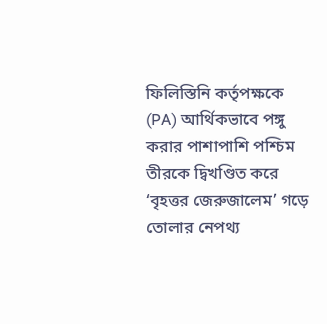ফিলিস্তিনি কর্তৃপক্ষকে (PA) আর্থিকভাবে পঙ্গু করার পাশাপাশি পশ্চিম তীরকে দ্বিখণ্ডিত করে ‘বৃহত্তর জেরুজালেম’ গড়ে তোলার নেপথ্য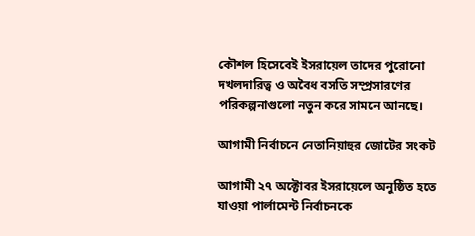কৌশল হিসেবেই ইসরায়েল তাদের পুরোনো দখলদারিত্ব ও অবৈধ বসতি সম্প্রসারণের পরিকল্পনাগুলো নতুন করে সামনে আনছে।

আগামী নির্বাচনে নেতানিয়াহুর জোটের সংকট

আগামী ২৭ অক্টোবর ইসরায়েলে অনুষ্ঠিত হতে যাওয়া পার্লামেন্ট নির্বাচনকে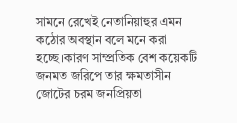সামনে রেখেই নেতানিয়াহুর এমন কঠোর অবস্থান বলে মনে করা হচ্ছে।কারণ সাম্প্রতিক বেশ কয়েকটি জনমত জরিপে তার ক্ষমতাসীন জোটের চরম জনপ্রিয়তা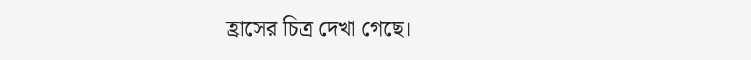হ্রাসের চিত্র দেখা গেছে।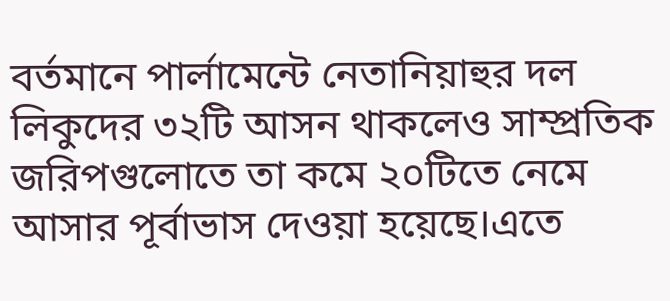বর্তমানে পার্লামেন্টে নেতানিয়াহুর দল লিকুদের ৩২টি আসন থাকলেও সাম্প্রতিক জরিপগুলোতে তা কমে ২০টিতে নেমে আসার পূর্বাভাস দেওয়া হয়েছে।এতে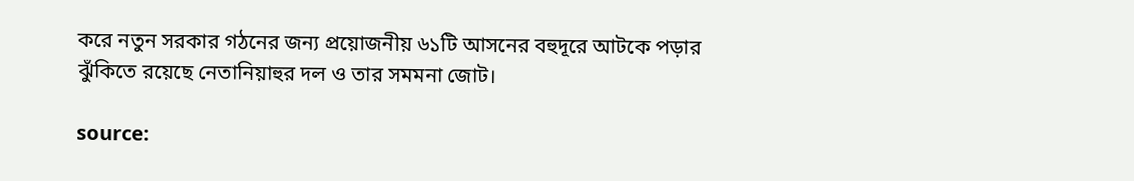করে নতুন সরকার গঠনের জন্য প্রয়োজনীয় ৬১টি আসনের বহুদূরে আটকে পড়ার ঝুঁকিতে রয়েছে নেতানিয়াহুর দল ও তার সমমনা জোট।

source: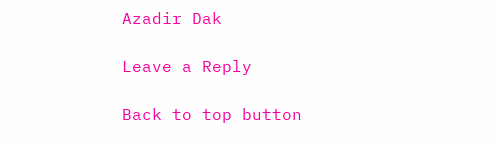Azadir Dak

Leave a Reply

Back to top button